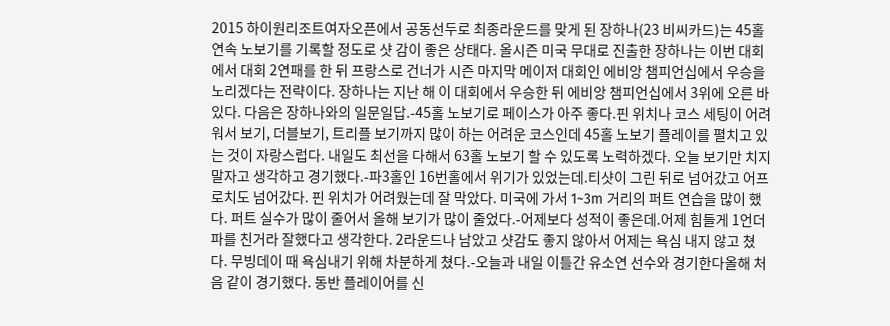2015 하이원리조트여자오픈에서 공동선두로 최종라운드를 맞게 된 장하나(23 비씨카드)는 45홀 연속 노보기를 기록할 정도로 샷 감이 좋은 상태다. 올시즌 미국 무대로 진출한 장하나는 이번 대회에서 대회 2연패를 한 뒤 프랑스로 건너가 시즌 마지막 메이저 대회인 에비앙 챔피언십에서 우승을 노리겠다는 전략이다. 장하나는 지난 해 이 대회에서 우승한 뒤 에비앙 챔피언십에서 3위에 오른 바 있다. 다음은 장하나와의 일문일답.-45홀 노보기로 페이스가 아주 좋다.핀 위치나 코스 세팅이 어려워서 보기, 더블보기, 트리플 보기까지 많이 하는 어려운 코스인데 45홀 노보기 플레이를 펼치고 있는 것이 자랑스럽다. 내일도 최선을 다해서 63홀 노보기 할 수 있도록 노력하겠다. 오늘 보기만 치지 말자고 생각하고 경기했다.-파3홀인 16번홀에서 위기가 있었는데.티샷이 그린 뒤로 넘어갔고 어프로치도 넘어갔다. 핀 위치가 어려웠는데 잘 막았다. 미국에 가서 1~3m 거리의 퍼트 연습을 많이 했다. 퍼트 실수가 많이 줄어서 올해 보기가 많이 줄었다.-어제보다 성적이 좋은데.어제 힘들게 1언더파를 친거라 잘했다고 생각한다. 2라운드나 남았고 샷감도 좋지 않아서 어제는 욕심 내지 않고 쳤다. 무빙데이 때 욕심내기 위해 차분하게 쳤다.-오늘과 내일 이틀간 유소연 선수와 경기한다올해 처음 같이 경기했다. 동반 플레이어를 신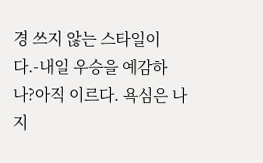경 쓰지 않는 스타일이다.-내일 우승을 예감하나?아직 이르다. 욕심은 나지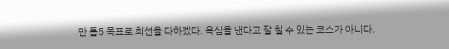만 톱5 목표로 최선을 다하겠다. 욕심을 낸다고 잘 칠 수 있는 코스가 아니다.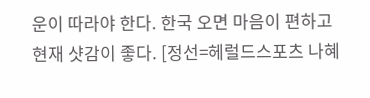운이 따라야 한다. 한국 오면 마음이 편하고 현재 샷감이 좋다. [정선=헤럴드스포츠 나혜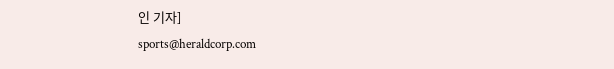인 기자]
sports@heraldcorp.com